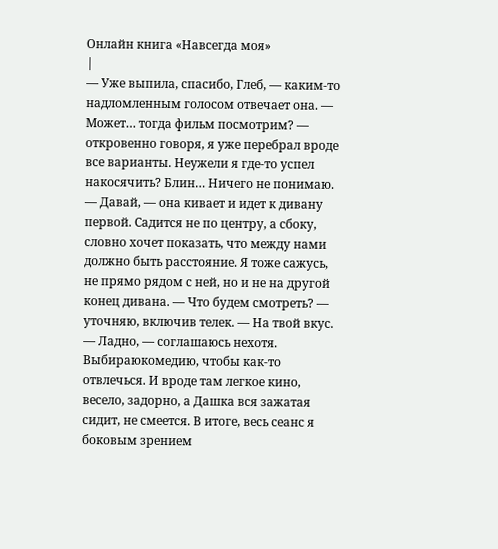Онлайн книга «Навсегда моя»
|
— Уже выпила, спасибо, Глеб, — каким-то надломленным голосом отвечает она. — Может… тогда фильм посмотрим? — откровенно говоря, я уже перебрал вроде все варианты. Неужели я где-то успел накосячить? Блин… Ничего не понимаю. — Давай, — она кивает и идет к дивану первой. Садится не по центру, а сбоку, словно хочет показать, что между нами должно быть расстояние. Я тоже сажусь, не прямо рядом с ней, но и не на другой конец дивана. — Что будем смотреть? — уточняю, включив телек. — На твой вкус. — Ладно, — соглашаюсь нехотя. Выбираюкомедию, чтобы как-то отвлечься. И вроде там легкое кино, весело, задорно, а Дашка вся зажатая сидит, не смеется. В итоге, весь сеанс я боковым зрением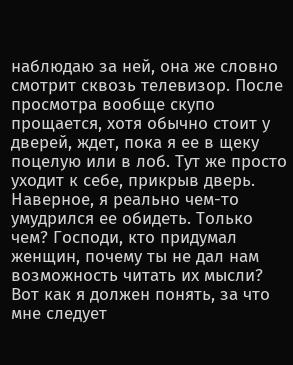наблюдаю за ней, она же словно смотрит сквозь телевизор. После просмотра вообще скупо прощается, хотя обычно стоит у дверей, ждет, пока я ее в щеку поцелую или в лоб. Тут же просто уходит к себе, прикрыв дверь. Наверное, я реально чем-то умудрился ее обидеть. Только чем? Господи, кто придумал женщин, почему ты не дал нам возможность читать их мысли? Вот как я должен понять, за что мне следует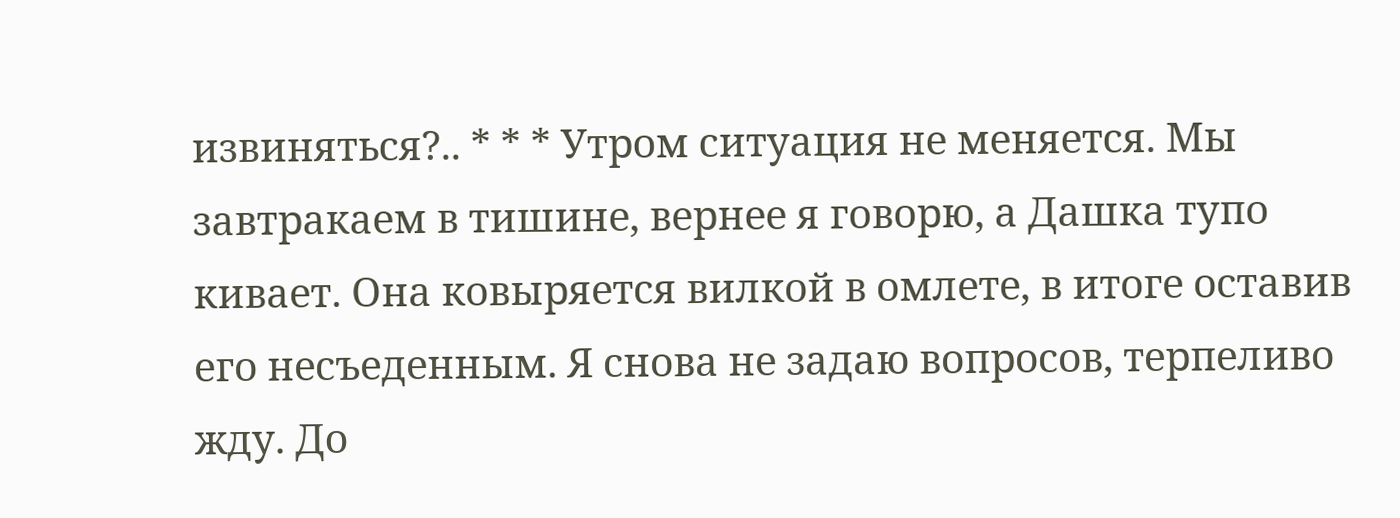извиняться?.. * * * Утром ситуация не меняется. Мы завтракаем в тишине, вернее я говорю, а Дашка тупо кивает. Она ковыряется вилкой в омлете, в итоге оставив его несъеденным. Я снова не задаю вопросов, терпеливо жду. До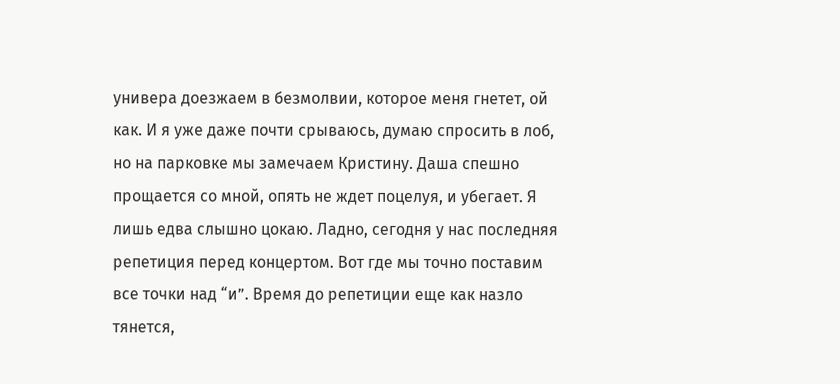универа доезжаем в безмолвии, которое меня гнетет, ой как. И я уже даже почти срываюсь, думаю спросить в лоб, но на парковке мы замечаем Кристину. Даша спешно прощается со мной, опять не ждет поцелуя, и убегает. Я лишь едва слышно цокаю. Ладно, сегодня у нас последняя репетиция перед концертом. Вот где мы точно поставим все точки над “и”. Время до репетиции еще как назло тянется,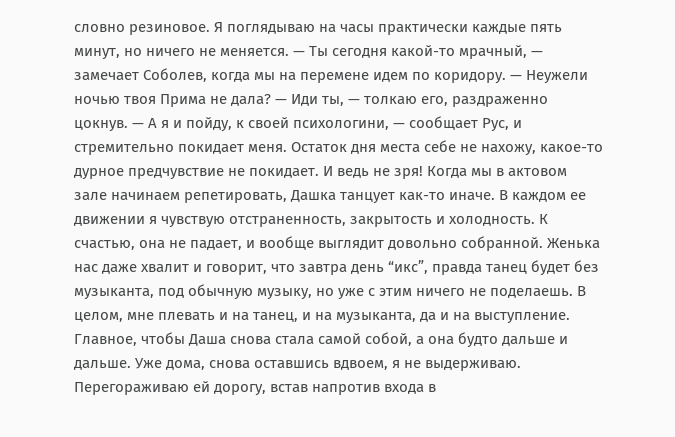словно резиновое. Я поглядываю на часы практически каждые пять минут, но ничего не меняется. — Ты сегодня какой-то мрачный, — замечает Соболев, когда мы на перемене идем по коридору. — Неужели ночью твоя Прима не дала? — Иди ты, — толкаю его, раздраженно цокнув. — А я и пойду, к своей психологини, — сообщает Рус, и стремительно покидает меня. Остаток дня места себе не нахожу, какое-то дурное предчувствие не покидает. И ведь не зря! Когда мы в актовом зале начинаем репетировать, Дашка танцует как-то иначе. В каждом ее движении я чувствую отстраненность, закрытость и холодность. К счастью, она не падает, и вообще выглядит довольно собранной. Женька нас даже хвалит и говорит, что завтра день “икс”, правда танец будет без музыканта, под обычную музыку, но уже с этим ничего не поделаешь. В целом, мне плевать и на танец, и на музыканта, да и на выступление. Главное, чтобы Даша снова стала самой собой, а она будто дальше и дальше. Уже дома, снова оставшись вдвоем, я не выдерживаю. Перегораживаю ей дорогу, встав напротив входа в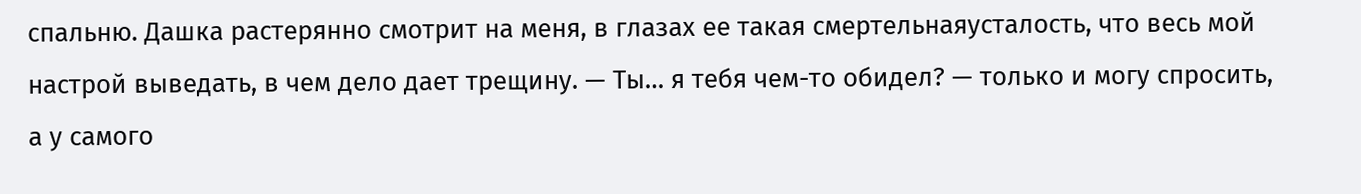спальню. Дашка растерянно смотрит на меня, в глазах ее такая смертельнаяусталость, что весь мой настрой выведать, в чем дело дает трещину. — Ты… я тебя чем-то обидел? — только и могу спросить, а у самого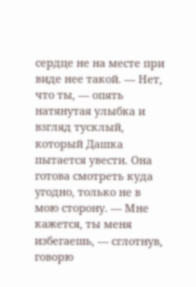сердце не на месте при виде нее такой. — Нет, что ты, — опять натянутая улыбка и взгляд тусклый, который Дашка пытается увести. Она готова смотреть куда угодно, только не в мою сторону. — Мне кажется, ты меня избегаешь, — сглотнув, говорю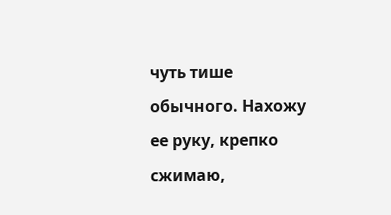чуть тише обычного. Нахожу ее руку, крепко сжимаю,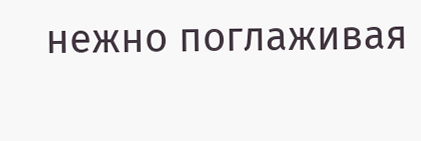нежно поглаживая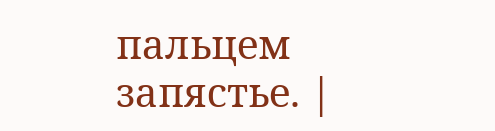пальцем запястье. |